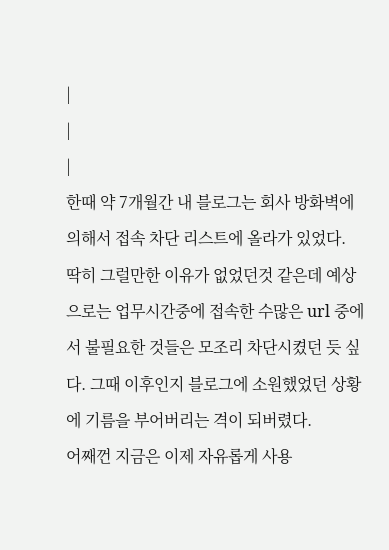|
|
|
한때 약 7개월간 내 블로그는 회사 방화벽에 의해서 접속 차단 리스트에 올라가 있었다.
딱히 그럴만한 이유가 없었던것 같은데 예상으로는 업무시간중에 접속한 수많은 url 중에서 불필요한 것들은 모조리 차단시켰던 듯 싶다. 그때 이후인지 블로그에 소원했었던 상황에 기름을 부어버리는 격이 되버렸다.
어째껀 지금은 이제 자유롭게 사용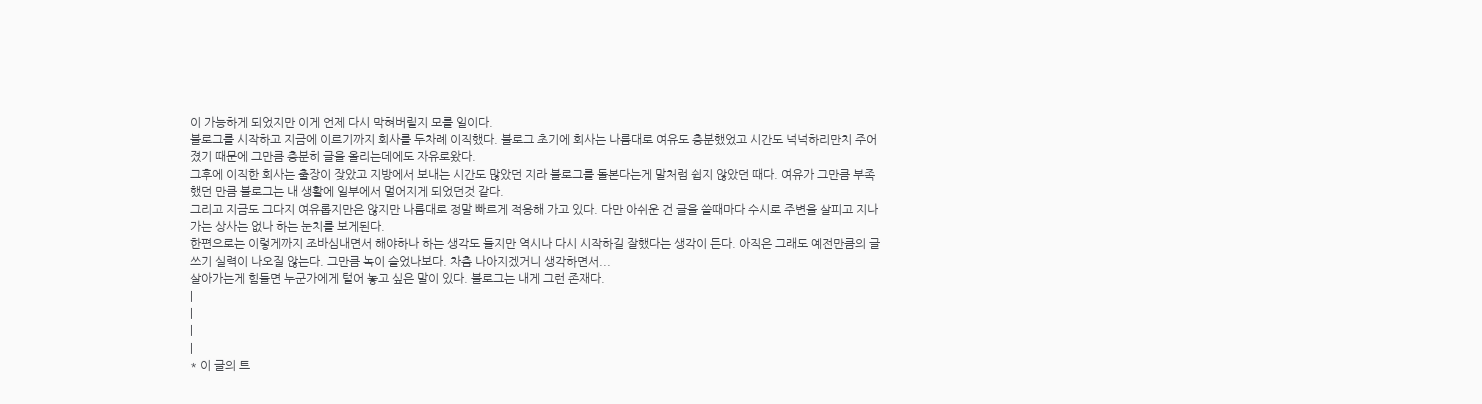이 가능하게 되었지만 이게 언제 다시 막혀버릴지 모를 일이다.
블로그를 시작하고 지금에 이르기까지 회사를 두차례 이직했다. 블로그 초기에 회사는 나름대로 여유도 충분했었고 시간도 넉넉하리만치 주어졌기 때문에 그만큼 충분히 글을 올리는데에도 자유로왔다.
그후에 이직한 회사는 출장이 잦았고 지방에서 보내는 시간도 많았던 지라 블로그를 돌본다는게 말처럼 쉽지 않았던 때다. 여유가 그만큼 부족했던 만큼 블로그는 내 생활에 일부에서 멀어지게 되었던것 같다.
그리고 지금도 그다지 여유롭지만은 않지만 나름대로 정말 빠르게 적응해 가고 있다. 다만 아쉬운 건 글을 쓸때마다 수시로 주변을 살피고 지나가는 상사는 없나 하는 눈치를 보게된다.
한편으로는 이렇게까지 조바심내면서 해야하나 하는 생각도 들지만 역시나 다시 시작하길 잘했다는 생각이 든다. 아직은 그래도 예전만큼의 글쓰기 실력이 나오질 않는다. 그만큼 녹이 슬었나보다. 차츰 나아지겠거니 생각하면서...
살아가는게 힘들면 누군가에게 털어 놓고 싶은 말이 있다. 블로그는 내게 그런 존재다.
|
|
|
|
* 이 글의 트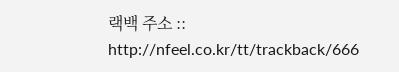랙백 주소 :: http://nfeel.co.kr/tt/trackback/666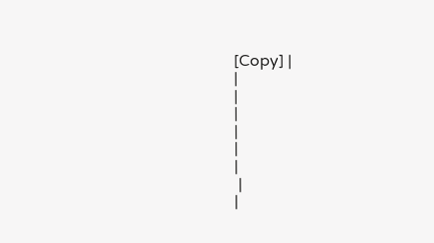[Copy] |
|
|
|
|
|
|
 |
|